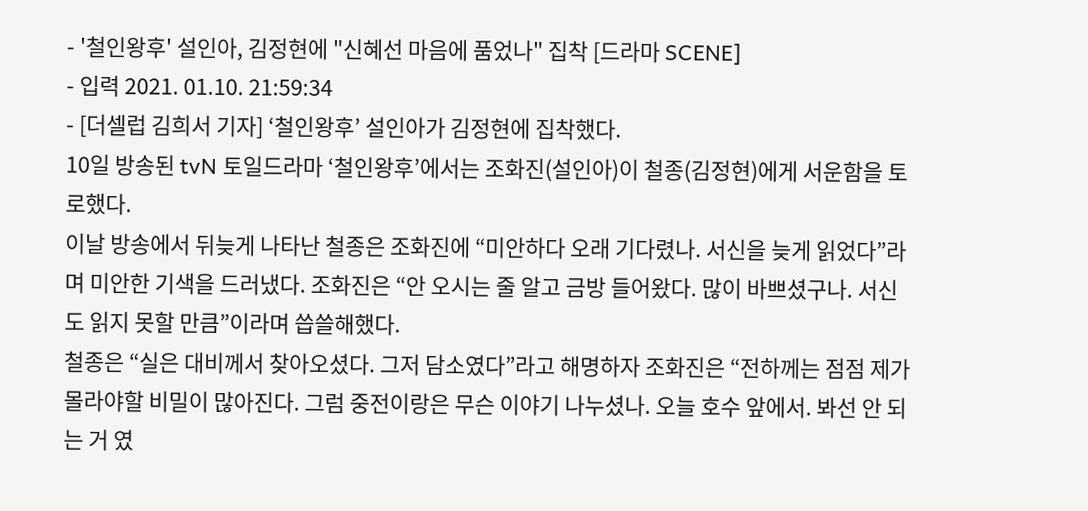- '철인왕후' 설인아, 김정현에 "신혜선 마음에 품었나" 집착 [드라마 SCENE]
- 입력 2021. 01.10. 21:59:34
- [더셀럽 김희서 기자] ‘철인왕후’ 설인아가 김정현에 집착했다.
10일 방송된 tvN 토일드라마 ‘철인왕후’에서는 조화진(설인아)이 철종(김정현)에게 서운함을 토로했다.
이날 방송에서 뒤늦게 나타난 철종은 조화진에 “미안하다 오래 기다렸나. 서신을 늦게 읽었다”라며 미안한 기색을 드러냈다. 조화진은 “안 오시는 줄 알고 금방 들어왔다. 많이 바쁘셨구나. 서신도 읽지 못할 만큼”이라며 씁쓸해했다.
철종은 “실은 대비께서 찾아오셨다. 그저 담소였다”라고 해명하자 조화진은 “전하께는 점점 제가 몰라야할 비밀이 많아진다. 그럼 중전이랑은 무슨 이야기 나누셨나. 오늘 호수 앞에서. 봐선 안 되는 거 였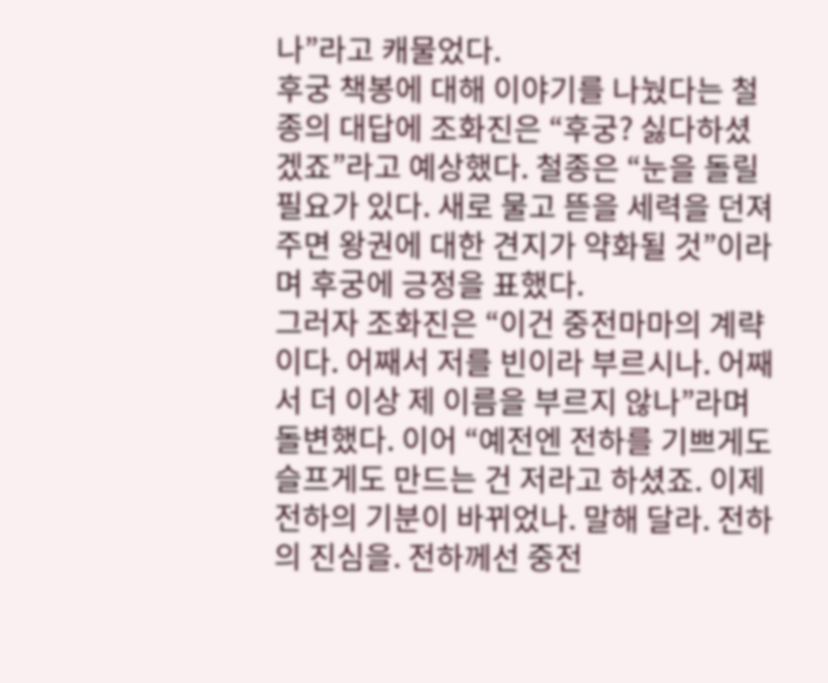나”라고 캐물었다.
후궁 책봉에 대해 이야기를 나눴다는 철종의 대답에 조화진은 “후궁? 싫다하셨겠죠”라고 예상했다. 철종은 “눈을 돌릴 필요가 있다. 새로 물고 뜯을 세력을 던져주면 왕권에 대한 견지가 약화될 것”이라며 후궁에 긍정을 표했다.
그러자 조화진은 “이건 중전마마의 계략이다. 어째서 저를 빈이라 부르시나. 어째서 더 이상 제 이름을 부르지 않나”라며 돌변했다. 이어 “예전엔 전하를 기쁘게도 슬프게도 만드는 건 저라고 하셨죠. 이제 전하의 기분이 바뀌었나. 말해 달라. 전하의 진심을. 전하께선 중전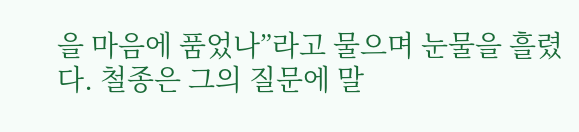을 마음에 품었나”라고 물으며 눈물을 흘렸다. 철종은 그의 질문에 말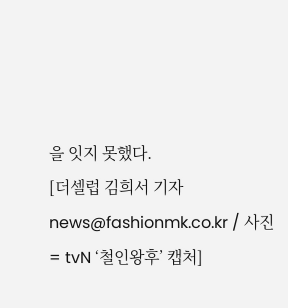을 잇지 못했다.
[더셀럽 김희서 기자 news@fashionmk.co.kr / 사진= tvN ‘철인왕후’ 캡처]